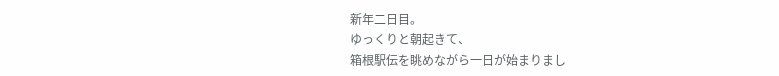新年二日目。
ゆっくりと朝起きて、
箱根駅伝を眺めながら一日が始まりまし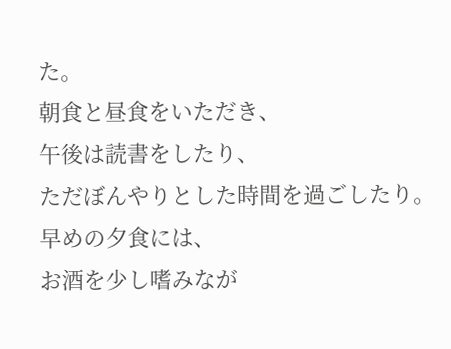た。
朝食と昼食をいただき、
午後は読書をしたり、
ただぼんやりとした時間を過ごしたり。
早めの夕食には、
お酒を少し嗜みなが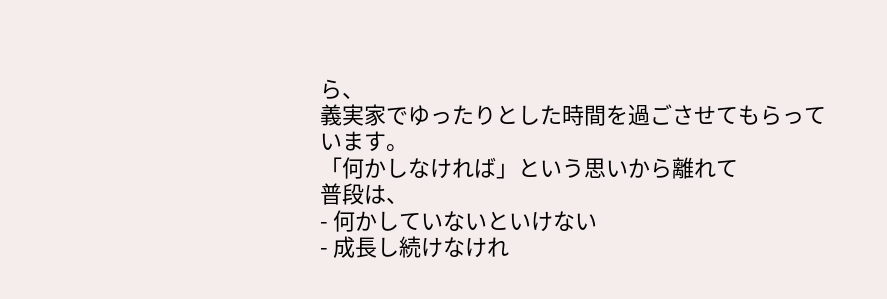ら、
義実家でゆったりとした時間を過ごさせてもらっています。
「何かしなければ」という思いから離れて
普段は、
- 何かしていないといけない
- 成長し続けなけれ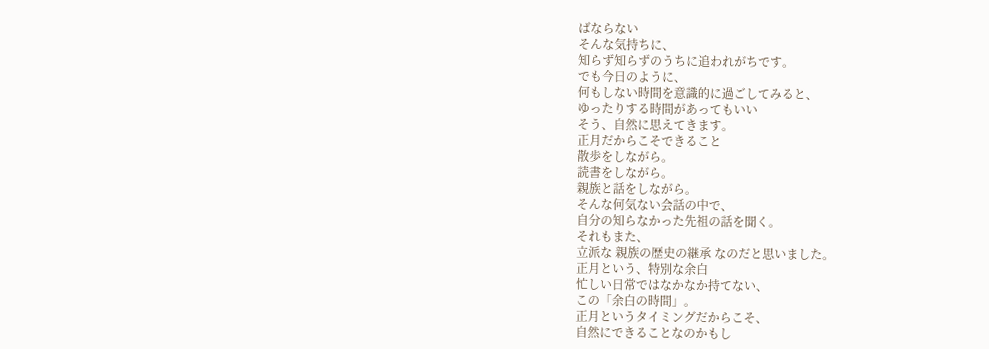ばならない
そんな気持ちに、
知らず知らずのうちに追われがちです。
でも今日のように、
何もしない時間を意識的に過ごしてみると、
ゆったりする時間があってもいい
そう、自然に思えてきます。
正月だからこそできること
散歩をしながら。
読書をしながら。
親族と話をしながら。
そんな何気ない会話の中で、
自分の知らなかった先祖の話を聞く。
それもまた、
立派な 親族の歴史の継承 なのだと思いました。
正月という、特別な余白
忙しい日常ではなかなか持てない、
この「余白の時間」。
正月というタイミングだからこそ、
自然にできることなのかもし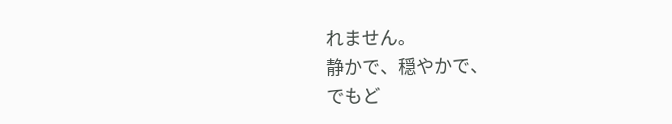れません。
静かで、穏やかで、
でもど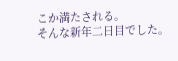こか満たされる。
そんな新年二日目でした。